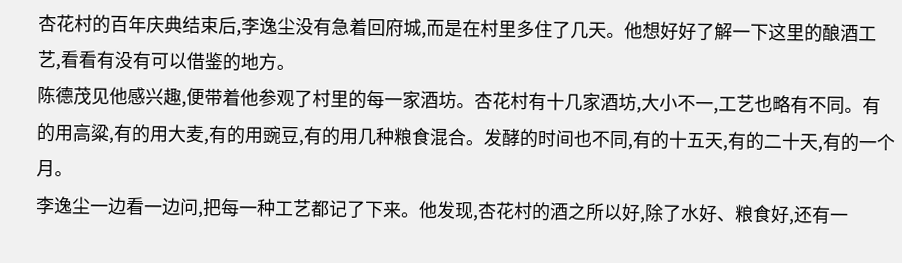杏花村的百年庆典结束后,李逸尘没有急着回府城,而是在村里多住了几天。他想好好了解一下这里的酿酒工艺,看看有没有可以借鉴的地方。
陈德茂见他感兴趣,便带着他参观了村里的每一家酒坊。杏花村有十几家酒坊,大小不一,工艺也略有不同。有的用高粱,有的用大麦,有的用豌豆,有的用几种粮食混合。发酵的时间也不同,有的十五天,有的二十天,有的一个月。
李逸尘一边看一边问,把每一种工艺都记了下来。他发现,杏花村的酒之所以好,除了水好、粮食好,还有一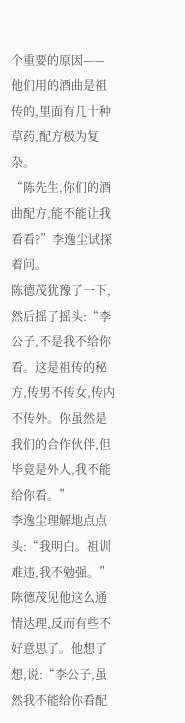个重要的原因——他们用的酒曲是祖传的,里面有几十种草药,配方极为复杂。
“陈先生,你们的酒曲配方,能不能让我看看?”李逸尘试探着问。
陈德茂犹豫了一下,然后摇了摇头:“李公子,不是我不给你看。这是祖传的秘方,传男不传女,传内不传外。你虽然是我们的合作伙伴,但毕竟是外人,我不能给你看。”
李逸尘理解地点点头:“我明白。祖训难违,我不勉强。”
陈德茂见他这么通情达理,反而有些不好意思了。他想了想,说:“李公子,虽然我不能给你看配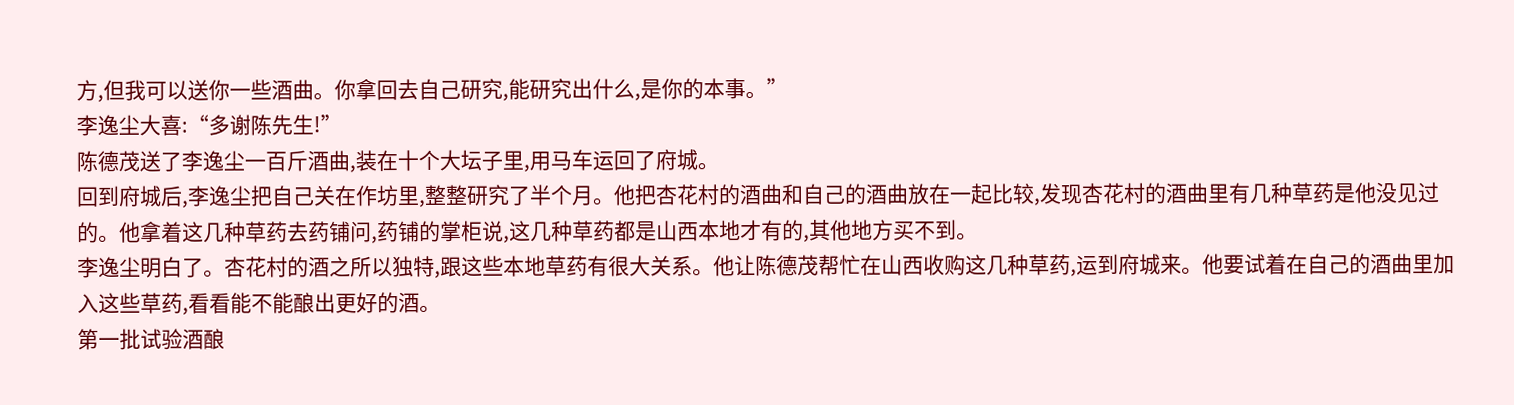方,但我可以送你一些酒曲。你拿回去自己研究,能研究出什么,是你的本事。”
李逸尘大喜:“多谢陈先生!”
陈德茂送了李逸尘一百斤酒曲,装在十个大坛子里,用马车运回了府城。
回到府城后,李逸尘把自己关在作坊里,整整研究了半个月。他把杏花村的酒曲和自己的酒曲放在一起比较,发现杏花村的酒曲里有几种草药是他没见过的。他拿着这几种草药去药铺问,药铺的掌柜说,这几种草药都是山西本地才有的,其他地方买不到。
李逸尘明白了。杏花村的酒之所以独特,跟这些本地草药有很大关系。他让陈德茂帮忙在山西收购这几种草药,运到府城来。他要试着在自己的酒曲里加入这些草药,看看能不能酿出更好的酒。
第一批试验酒酿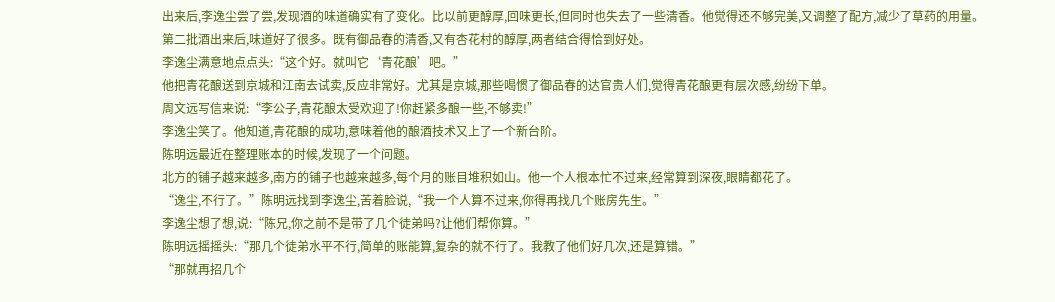出来后,李逸尘尝了尝,发现酒的味道确实有了变化。比以前更醇厚,回味更长,但同时也失去了一些清香。他觉得还不够完美,又调整了配方,减少了草药的用量。
第二批酒出来后,味道好了很多。既有御品春的清香,又有杏花村的醇厚,两者结合得恰到好处。
李逸尘满意地点点头:“这个好。就叫它‘青花酿’吧。”
他把青花酿送到京城和江南去试卖,反应非常好。尤其是京城,那些喝惯了御品春的达官贵人们,觉得青花酿更有层次感,纷纷下单。
周文远写信来说:“李公子,青花酿太受欢迎了!你赶紧多酿一些,不够卖!”
李逸尘笑了。他知道,青花酿的成功,意味着他的酿酒技术又上了一个新台阶。
陈明远最近在整理账本的时候,发现了一个问题。
北方的铺子越来越多,南方的铺子也越来越多,每个月的账目堆积如山。他一个人根本忙不过来,经常算到深夜,眼睛都花了。
“逸尘,不行了。”陈明远找到李逸尘,苦着脸说,“我一个人算不过来,你得再找几个账房先生。”
李逸尘想了想,说:“陈兄,你之前不是带了几个徒弟吗?让他们帮你算。”
陈明远摇摇头:“那几个徒弟水平不行,简单的账能算,复杂的就不行了。我教了他们好几次,还是算错。”
“那就再招几个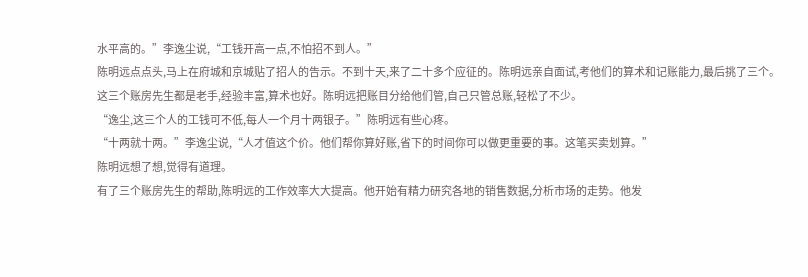水平高的。”李逸尘说,“工钱开高一点,不怕招不到人。”
陈明远点点头,马上在府城和京城贴了招人的告示。不到十天,来了二十多个应征的。陈明远亲自面试,考他们的算术和记账能力,最后挑了三个。
这三个账房先生都是老手,经验丰富,算术也好。陈明远把账目分给他们管,自己只管总账,轻松了不少。
“逸尘,这三个人的工钱可不低,每人一个月十两银子。”陈明远有些心疼。
“十两就十两。”李逸尘说,“人才值这个价。他们帮你算好账,省下的时间你可以做更重要的事。这笔买卖划算。”
陈明远想了想,觉得有道理。
有了三个账房先生的帮助,陈明远的工作效率大大提高。他开始有精力研究各地的销售数据,分析市场的走势。他发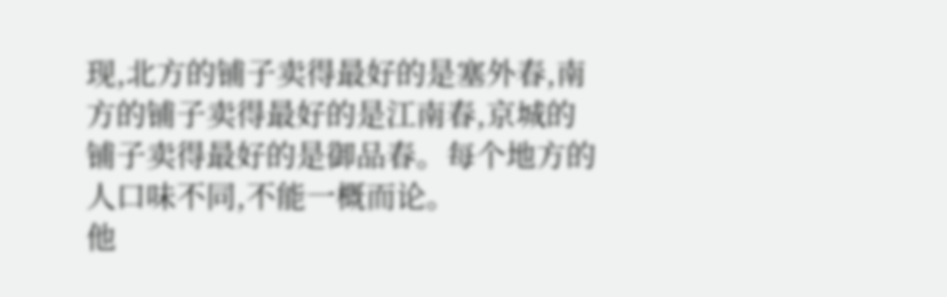现,北方的铺子卖得最好的是塞外春,南方的铺子卖得最好的是江南春,京城的铺子卖得最好的是御品春。每个地方的人口味不同,不能一概而论。
他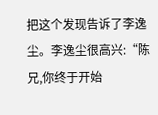把这个发现告诉了李逸尘。李逸尘很高兴:“陈兄,你终于开始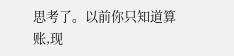思考了。以前你只知道算账,现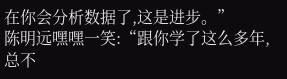在你会分析数据了,这是进步。”
陈明远嘿嘿一笑:“跟你学了这么多年,总不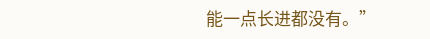能一点长进都没有。”